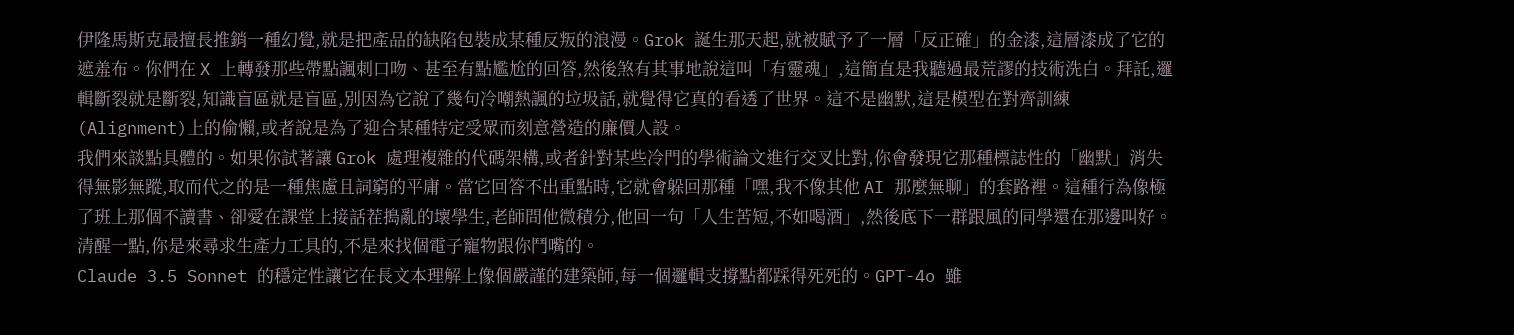伊隆馬斯克最擅長推銷一種幻覺,就是把產品的缺陷包裝成某種反叛的浪漫。Grok 誕生那天起,就被賦予了一層「反正確」的金漆,這層漆成了它的遮羞布。你們在 X 上轉發那些帶點諷刺口吻、甚至有點尷尬的回答,然後煞有其事地說這叫「有靈魂」,這簡直是我聽過最荒謬的技術洗白。拜託,邏輯斷裂就是斷裂,知識盲區就是盲區,別因為它說了幾句冷嘲熱諷的垃圾話,就覺得它真的看透了世界。這不是幽默,這是模型在對齊訓練(Alignment)上的偷懶,或者說是為了迎合某種特定受眾而刻意營造的廉價人設。
我們來談點具體的。如果你試著讓 Grok 處理複雜的代碼架構,或者針對某些冷門的學術論文進行交叉比對,你會發現它那種標誌性的「幽默」消失得無影無蹤,取而代之的是一種焦慮且詞窮的平庸。當它回答不出重點時,它就會躲回那種「嘿,我不像其他 AI 那麼無聊」的套路裡。這種行為像極了班上那個不讀書、卻愛在課堂上接話茬搗亂的壞學生,老師問他微積分,他回一句「人生苦短,不如喝酒」,然後底下一群跟風的同學還在那邊叫好。清醒一點,你是來尋求生產力工具的,不是來找個電子寵物跟你鬥嘴的。
Claude 3.5 Sonnet 的穩定性讓它在長文本理解上像個嚴謹的建築師,每一個邏輯支撐點都踩得死死的。GPT-4o 雖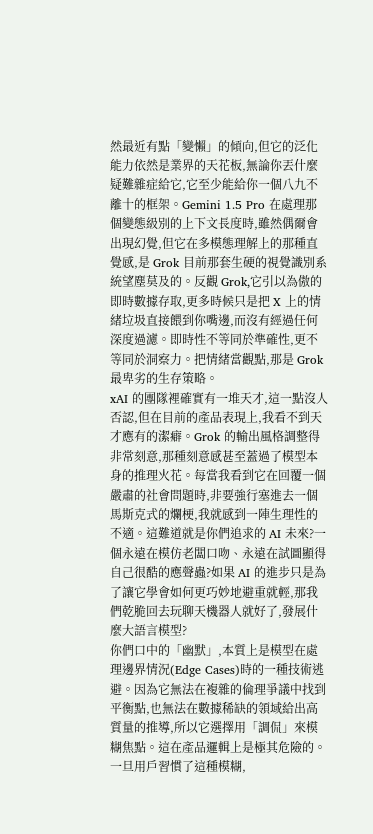然最近有點「變懶」的傾向,但它的泛化能力依然是業界的天花板,無論你丟什麼疑難雜症給它,它至少能給你一個八九不離十的框架。Gemini 1.5 Pro 在處理那個變態級別的上下文長度時,雖然偶爾會出現幻覺,但它在多模態理解上的那種直覺感,是 Grok 目前那套生硬的視覺識別系統望塵莫及的。反觀 Grok,它引以為傲的即時數據存取,更多時候只是把 X 上的情緒垃圾直接餵到你嘴邊,而沒有經過任何深度過濾。即時性不等同於準確性,更不等同於洞察力。把情緒當觀點,那是 Grok 最卑劣的生存策略。
xAI 的團隊裡確實有一堆天才,這一點沒人否認,但在目前的產品表現上,我看不到天才應有的潔癖。Grok 的輸出風格調整得非常刻意,那種刻意感甚至蓋過了模型本身的推理火花。每當我看到它在回覆一個嚴肅的社會問題時,非要強行塞進去一個馬斯克式的爛梗,我就感到一陣生理性的不適。這難道就是你們追求的 AI 未來?一個永遠在模仿老闆口吻、永遠在試圖顯得自己很酷的應聲蟲?如果 AI 的進步只是為了讓它學會如何更巧妙地避重就輕,那我們乾脆回去玩聊天機器人就好了,發展什麼大語言模型?
你們口中的「幽默」,本質上是模型在處理邊界情況(Edge Cases)時的一種技術逃避。因為它無法在複雜的倫理爭議中找到平衡點,也無法在數據稀缺的領域給出高質量的推導,所以它選擇用「調侃」來模糊焦點。這在產品邏輯上是極其危險的。一旦用戶習慣了這種模糊,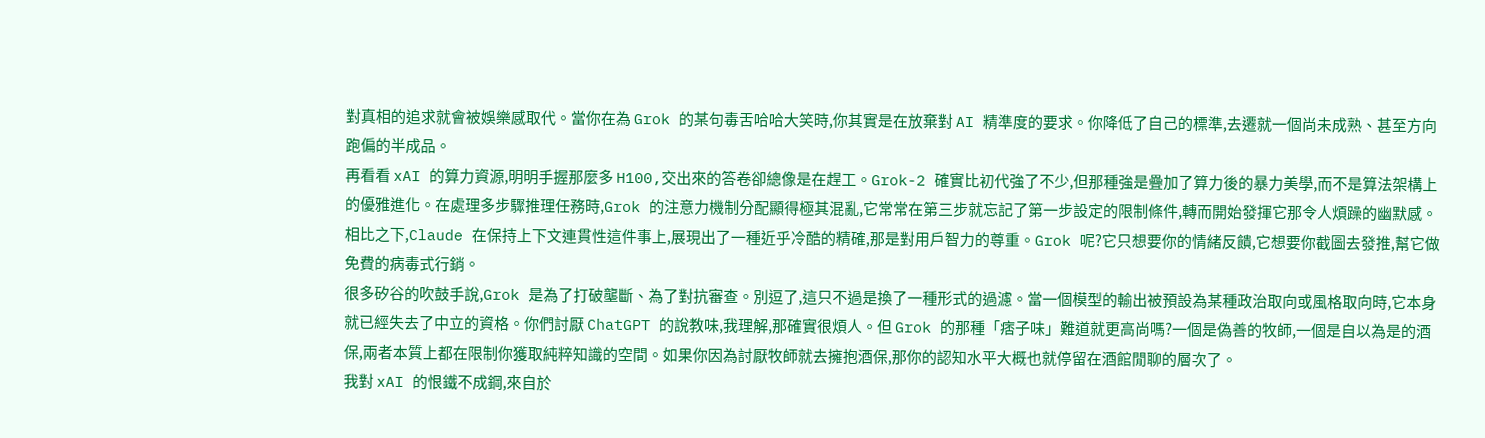對真相的追求就會被娛樂感取代。當你在為 Grok 的某句毒舌哈哈大笑時,你其實是在放棄對 AI 精準度的要求。你降低了自己的標準,去遷就一個尚未成熟、甚至方向跑偏的半成品。
再看看 xAI 的算力資源,明明手握那麼多 H100,交出來的答卷卻總像是在趕工。Grok-2 確實比初代強了不少,但那種強是疊加了算力後的暴力美學,而不是算法架構上的優雅進化。在處理多步驟推理任務時,Grok 的注意力機制分配顯得極其混亂,它常常在第三步就忘記了第一步設定的限制條件,轉而開始發揮它那令人煩躁的幽默感。相比之下,Claude 在保持上下文連貫性這件事上,展現出了一種近乎冷酷的精確,那是對用戶智力的尊重。Grok 呢?它只想要你的情緒反饋,它想要你截圖去發推,幫它做免費的病毒式行銷。
很多矽谷的吹鼓手說,Grok 是為了打破壟斷、為了對抗審查。別逗了,這只不過是換了一種形式的過濾。當一個模型的輸出被預設為某種政治取向或風格取向時,它本身就已經失去了中立的資格。你們討厭 ChatGPT 的說教味,我理解,那確實很煩人。但 Grok 的那種「痞子味」難道就更高尚嗎?一個是偽善的牧師,一個是自以為是的酒保,兩者本質上都在限制你獲取純粹知識的空間。如果你因為討厭牧師就去擁抱酒保,那你的認知水平大概也就停留在酒館閒聊的層次了。
我對 xAI 的恨鐵不成鋼,來自於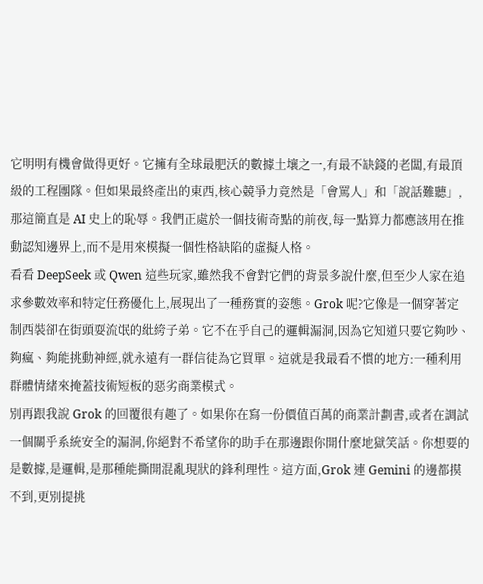它明明有機會做得更好。它擁有全球最肥沃的數據土壤之一,有最不缺錢的老闆,有最頂級的工程團隊。但如果最終產出的東西,核心競爭力竟然是「會罵人」和「說話難聽」,那這簡直是 AI 史上的恥辱。我們正處於一個技術奇點的前夜,每一點算力都應該用在推動認知邊界上,而不是用來模擬一個性格缺陷的虛擬人格。
看看 DeepSeek 或 Qwen 這些玩家,雖然我不會對它們的背景多說什麼,但至少人家在追求參數效率和特定任務優化上,展現出了一種務實的姿態。Grok 呢?它像是一個穿著定制西裝卻在街頭耍流氓的紕絝子弟。它不在乎自己的邏輯漏洞,因為它知道只要它夠吵、夠瘋、夠能挑動神經,就永遠有一群信徒為它買單。這就是我最看不慣的地方:一種利用群體情緒來掩蓋技術短板的惡劣商業模式。
別再跟我說 Grok 的回覆很有趣了。如果你在寫一份價值百萬的商業計劃書,或者在調試一個關乎系統安全的漏洞,你絕對不希望你的助手在那邊跟你開什麼地獄笑話。你想要的是數據,是邏輯,是那種能撕開混亂現狀的鋒利理性。這方面,Grok 連 Gemini 的邊都摸不到,更別提挑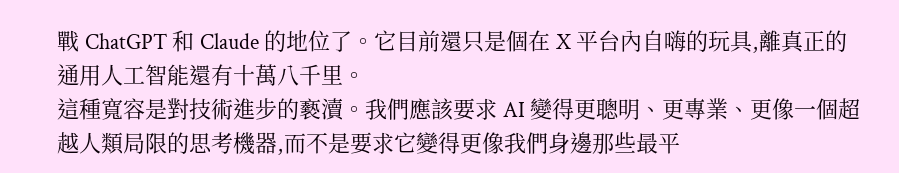戰 ChatGPT 和 Claude 的地位了。它目前還只是個在 X 平台內自嗨的玩具,離真正的通用人工智能還有十萬八千里。
這種寬容是對技術進步的褻瀆。我們應該要求 AI 變得更聰明、更專業、更像一個超越人類局限的思考機器,而不是要求它變得更像我們身邊那些最平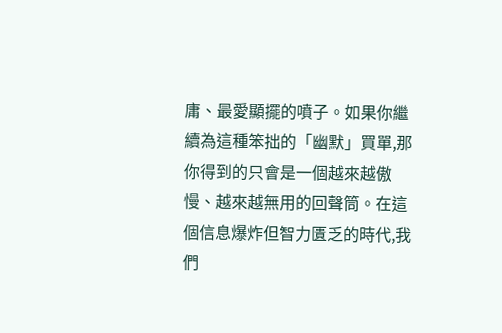庸、最愛顯擺的噴子。如果你繼續為這種笨拙的「幽默」買單,那你得到的只會是一個越來越傲慢、越來越無用的回聲筒。在這個信息爆炸但智力匱乏的時代,我們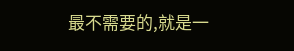最不需要的,就是一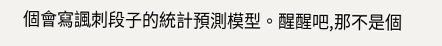個會寫諷刺段子的統計預測模型。醒醒吧,那不是個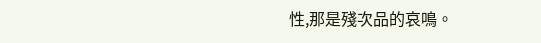性,那是殘次品的哀鳴。